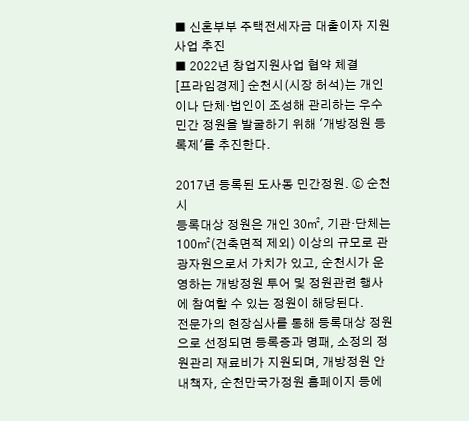■ 신혼부부 주택전세자금 대출이자 지원사업 추진
■ 2022년 창업지원사업 협약 체결
[프라임경제] 순천시(시장 허석)는 개인이나 단체·법인이 조성해 관리하는 우수 민간 정원을 발굴하기 위해 '개방정원 등록제'를 추진한다.

2017년 등록된 도사동 민간정원. ⓒ 순천시
등록대상 정원은 개인 30㎡, 기관·단체는 100㎡(건축면적 제외) 이상의 규모로 관광자원으로서 가치가 있고, 순천시가 운영하는 개방정원 투어 및 정원관련 행사에 참여할 수 있는 정원이 해당된다.
전문가의 현장심사를 통해 등록대상 정원으로 선정되면 등록증과 명패, 소정의 정원관리 재료비가 지원되며, 개방정원 안내책자, 순천만국가정원 홈페이지 등에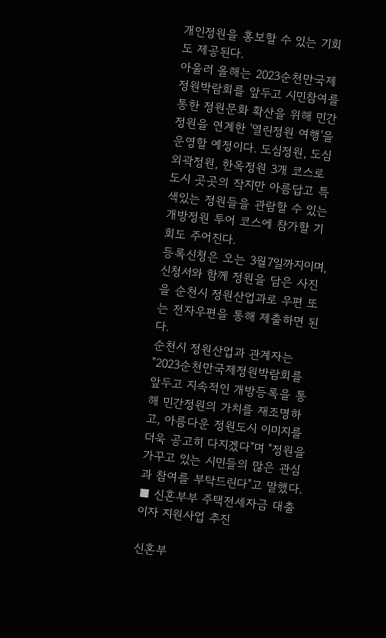개인정원을 홍보할 수 있는 기회도 제공된다.
아울러 올해는 2023순천만국제정원박람회를 앞두고 시민참여를 통한 정원문화 확산을 위해 민간정원을 연계한 '열린정원 여행'을 운영할 예정이다. 도심정원, 도심외곽정원, 한옥정원 3개 코스로 도시 곳곳의 작지만 아름답고 특색있는 정원들을 관람할 수 있는 개방정원 투어 코스에 참가할 기회도 주어진다.
등록신청은 오는 3월7일까지이며, 신청서와 함께 정원을 담은 사진을 순천시 정원산업과로 우편 또는 전자우편을 통해 제출하면 된다.
순천시 정원산업과 관계자는 "2023순천만국제정원박람회를 앞두고 지속적인 개방등록을 통해 민간정원의 가치를 재조명하고, 아름다운 정원도시 이미지를 더욱 공고히 다지겠다"며 "정원을 가꾸고 있는 시민들의 많은 관심과 참여를 부탁드린다"고 말했다.
■ 신혼부부 주택전세자금 대출이자 지원사업 추진

신혼부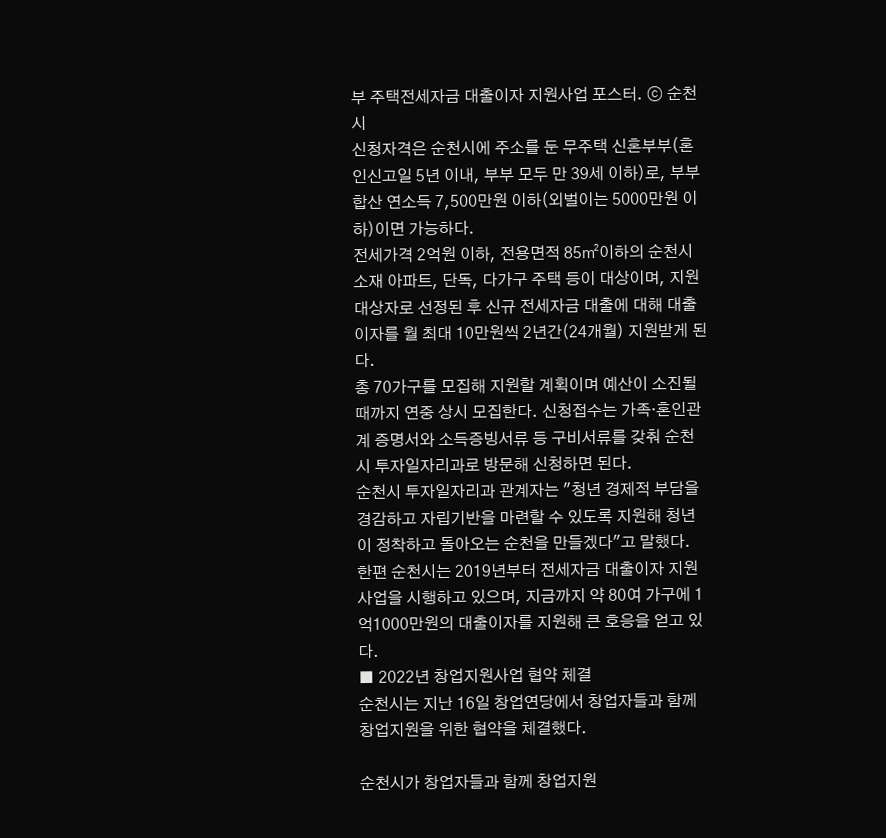부 주택전세자금 대출이자 지원사업 포스터. ⓒ 순천시
신청자격은 순천시에 주소를 둔 무주택 신혼부부(혼인신고일 5년 이내, 부부 모두 만 39세 이하)로, 부부합산 연소득 7,500만원 이하(외벌이는 5000만원 이하)이면 가능하다.
전세가격 2억원 이하, 전용면적 85㎡이하의 순천시 소재 아파트, 단독, 다가구 주택 등이 대상이며, 지원 대상자로 선정된 후 신규 전세자금 대출에 대해 대출이자를 월 최대 10만원씩 2년간(24개월) 지원받게 된다.
총 70가구를 모집해 지원할 계획이며 예산이 소진될 때까지 연중 상시 모집한다. 신청접수는 가족·혼인관계 증명서와 소득증빙서류 등 구비서류를 갖춰 순천시 투자일자리과로 방문해 신청하면 된다.
순천시 투자일자리과 관계자는 "청년 경제적 부담을 경감하고 자립기반을 마련할 수 있도록 지원해 청년이 정착하고 돌아오는 순천을 만들겠다"고 말했다.
한편 순천시는 2019년부터 전세자금 대출이자 지원사업을 시행하고 있으며, 지금까지 약 80여 가구에 1억1000만원의 대출이자를 지원해 큰 호응을 얻고 있다.
■ 2022년 창업지원사업 협약 체결
순천시는 지난 16일 창업연당에서 창업자들과 함께 창업지원을 위한 협약을 체결했다.

순천시가 창업자들과 함께 창업지원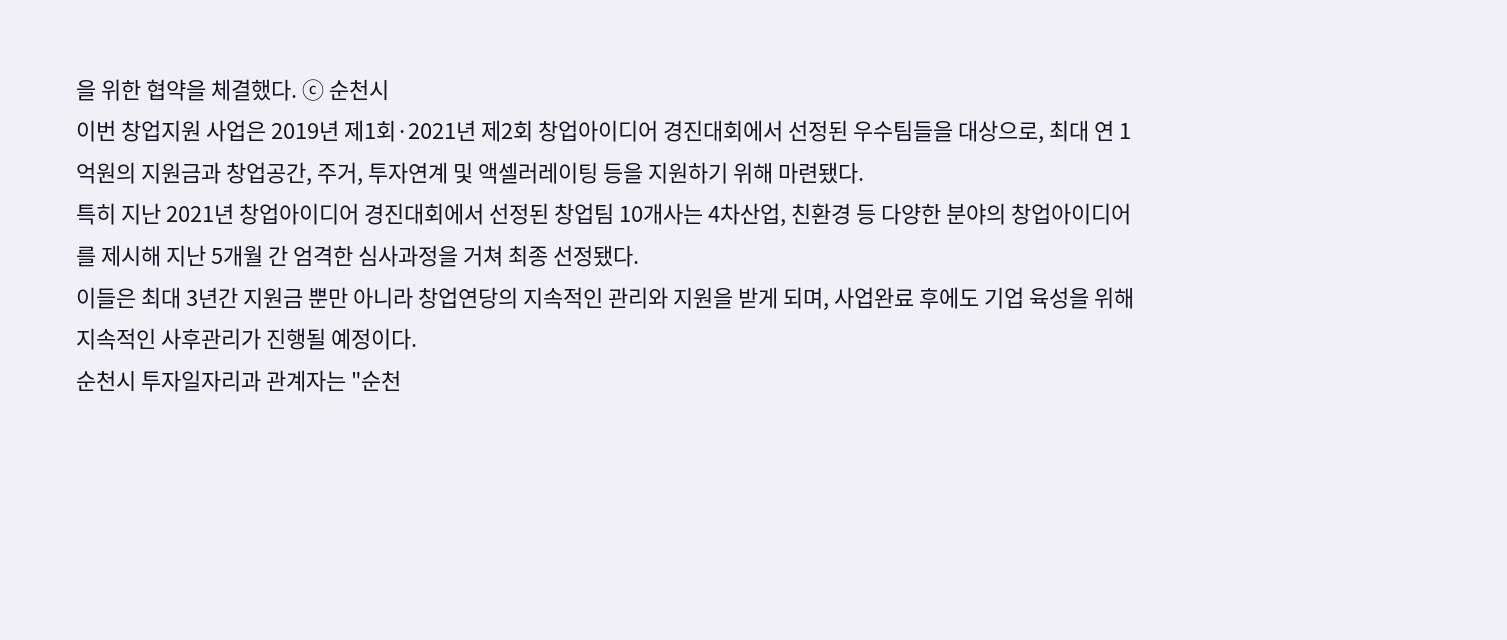을 위한 협약을 체결했다. ⓒ 순천시
이번 창업지원 사업은 2019년 제1회·2021년 제2회 창업아이디어 경진대회에서 선정된 우수팀들을 대상으로, 최대 연 1억원의 지원금과 창업공간, 주거, 투자연계 및 액셀러레이팅 등을 지원하기 위해 마련됐다.
특히 지난 2021년 창업아이디어 경진대회에서 선정된 창업팀 10개사는 4차산업, 친환경 등 다양한 분야의 창업아이디어를 제시해 지난 5개월 간 엄격한 심사과정을 거쳐 최종 선정됐다.
이들은 최대 3년간 지원금 뿐만 아니라 창업연당의 지속적인 관리와 지원을 받게 되며, 사업완료 후에도 기업 육성을 위해 지속적인 사후관리가 진행될 예정이다.
순천시 투자일자리과 관계자는 "순천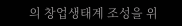의 창업생태계 조성을 위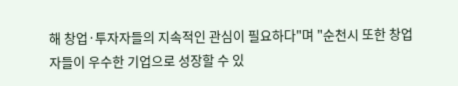해 창업·투자자들의 지속적인 관심이 필요하다"며 "순천시 또한 창업자들이 우수한 기업으로 성장할 수 있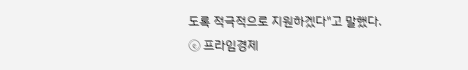도록 적극적으로 지원하겠다"고 말했다.
ⓒ 프라임경제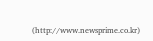(http://www.newsprime.co.kr)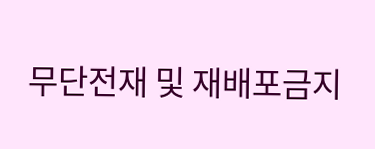무단전재 및 재배포금지